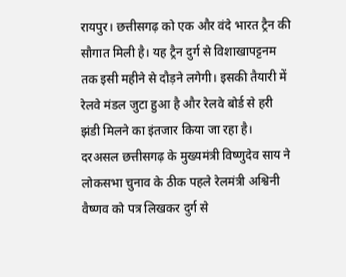रायपुर। छत्तीसगढ़ को एक और वंदे भारत ट्रैन की सौगात मिली है। यह ट्रैन दुर्ग से विशाखापट्टनम तक इसी महीने से दौड़ने लगेगी। इसकी तैयारी में रेलवे मंडल जुटा हुआ है और रेलवे बोर्ड से हरी झंडी मिलने का इंतजार किया जा रहा है। दरअसल छत्तीसगढ़ के मुख्यमंत्री विष्णुदेव साय ने लोकसभा चुनाव के ठीक पहले रेलमंत्री अश्विनी वैष्णव को पत्र लिखकर दुर्ग से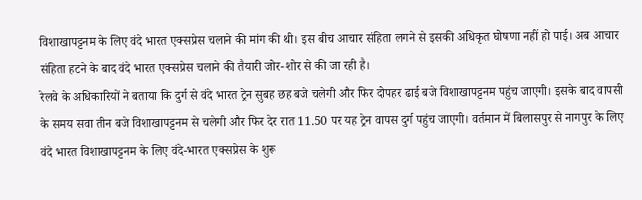विशाखापट्टनम के लिए वंदे भारत एक्सप्रेस चलाने की मांग की थी। इस बीच आचार संहिता लगने से इसकी अधिकृत घोषणा नहीं हो पाई। अब आचार संहिता हटने के बाद वंदे भारत एक्सप्रेस चलाने की तैयारी जोर-शोर से की जा रही है।
रेलवे के अधिकारियों ने बताया कि दुर्ग से वंदे भारत ट्रेन सुबह छह बजे चलेगी और फिर दोपहर ढाई बजे विशाखापट्टनम पहुंच जाएगी। इसके बाद वापसी के समय सवा तीन बजे विशाखापट्टनम से चलेगी और फिर देर रात 11.50 पर यह ट्रेन वापस दुर्ग पहुंच जाएगी। वर्तमान में बिलासपुर से नागपुर के लिए वंदे भारत विशाखापट्टनम के लिए वंदे-भारत एक्सप्रेस के शुरू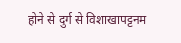होने से दुर्ग से विशाखापट्टनम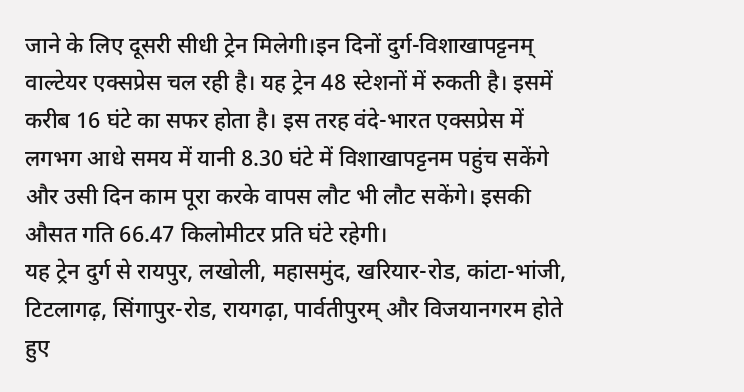जाने के लिए दूसरी सीधी ट्रेन मिलेगी।इन दिनों दुर्ग-विशाखापट्टनम् वाल्टेयर एक्सप्रेस चल रही है। यह ट्रेन 48 स्टेशनों में रुकती है। इसमें करीब 16 घंटे का सफर होता है। इस तरह वंदे-भारत एक्सप्रेस में लगभग आधे समय में यानी 8.30 घंटे में विशाखापट्टनम पहुंच सकेंगे और उसी दिन काम पूरा करके वापस लौट भी लौट सकेंगे। इसकी औसत गति 66.47 किलोमीटर प्रति घंटे रहेगी।
यह ट्रेन दुर्ग से रायपुर, लखोली, महासमुंद, खरियार-रोड, कांटा-भांजी, टिटलागढ़, सिंगापुर-रोड, रायगढ़ा, पार्वतीपुरम् और विजयानगरम होते हुए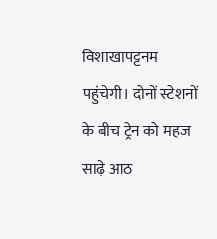विशाखापट्टनम पहुंचेगी। दोनों स्टेशनों के बीच ट्रेन को महज साढ़े आठ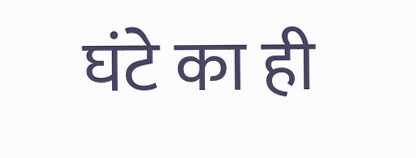घंटे का ही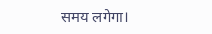समय लगेगा।